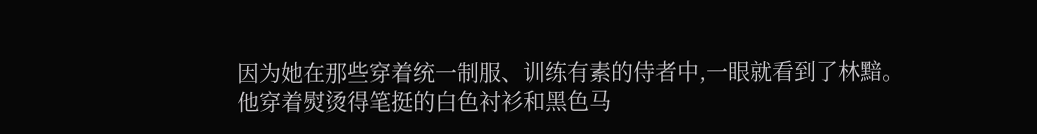因为她在那些穿着统一制服、训练有素的侍者中,一眼就看到了林黯。
他穿着熨烫得笔挺的白色衬衫和黑色马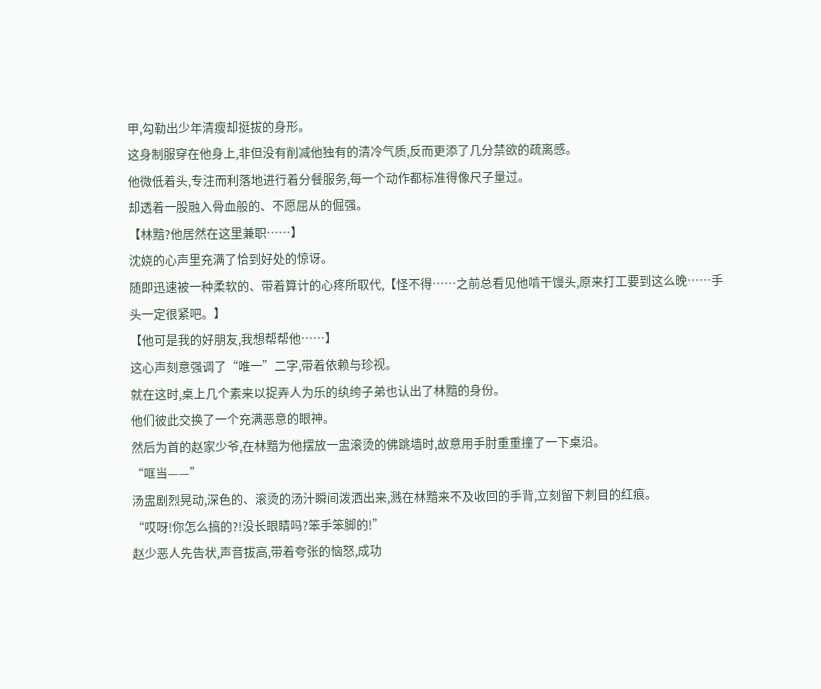甲,勾勒出少年清瘦却挺拔的身形。
这身制服穿在他身上,非但没有削减他独有的清冷气质,反而更添了几分禁欲的疏离感。
他微低着头,专注而利落地进行着分餐服务,每一个动作都标准得像尺子量过。
却透着一股融入骨血般的、不愿屈从的倔强。
【林黯?他居然在这里兼职……】
沈娆的心声里充满了恰到好处的惊讶。
随即迅速被一种柔软的、带着算计的心疼所取代,【怪不得……之前总看见他啃干馒头,原来打工要到这么晚……手头一定很紧吧。】
【他可是我的好朋友,我想帮帮他……】
这心声刻意强调了“唯一”二字,带着依赖与珍视。
就在这时,桌上几个素来以捉弄人为乐的纨绔子弟也认出了林黯的身份。
他们彼此交换了一个充满恶意的眼神。
然后为首的赵家少爷,在林黯为他摆放一盅滚烫的佛跳墙时,故意用手肘重重撞了一下桌沿。
“哐当——”
汤盅剧烈晃动,深色的、滚烫的汤汁瞬间泼洒出来,溅在林黯来不及收回的手背,立刻留下刺目的红痕。
“哎呀!你怎么搞的?!没长眼睛吗?笨手笨脚的!”
赵少恶人先告状,声音拔高,带着夸张的恼怒,成功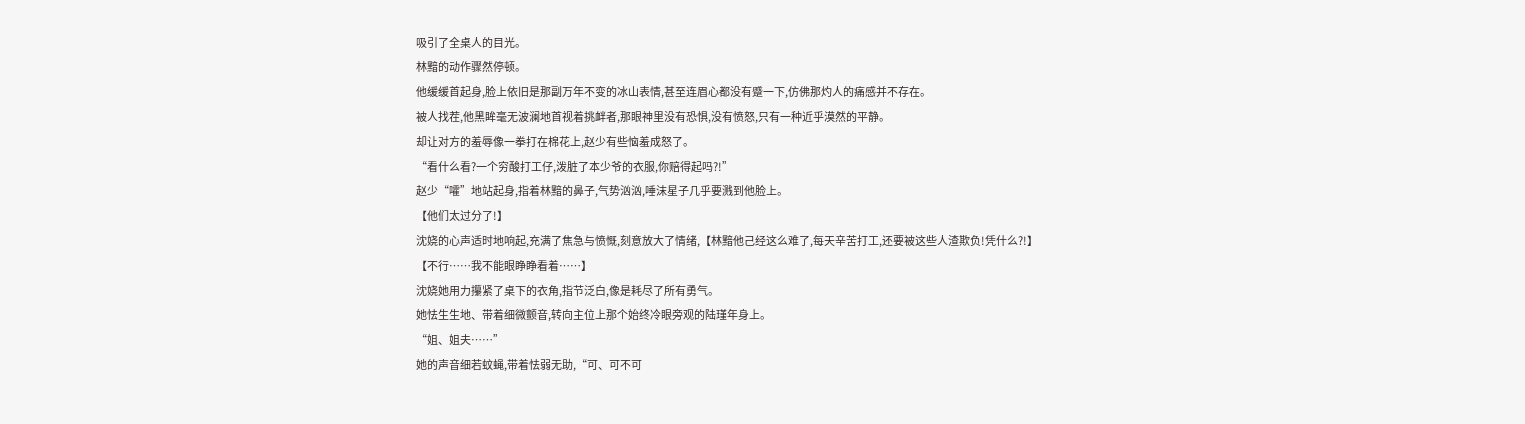吸引了全桌人的目光。
林黯的动作骤然停顿。
他缓缓首起身,脸上依旧是那副万年不变的冰山表情,甚至连眉心都没有蹙一下,仿佛那灼人的痛感并不存在。
被人找茬,他黑眸毫无波澜地首视着挑衅者,那眼神里没有恐惧,没有愤怒,只有一种近乎漠然的平静。
却让对方的羞辱像一拳打在棉花上,赵少有些恼羞成怒了。
“看什么看?一个穷酸打工仔,泼脏了本少爷的衣服,你赔得起吗?!”
赵少“嚯”地站起身,指着林黯的鼻子,气势汹汹,唾沫星子几乎要溅到他脸上。
【他们太过分了!】
沈娆的心声适时地响起,充满了焦急与愤慨,刻意放大了情绪,【林黯他己经这么难了,每天辛苦打工,还要被这些人渣欺负!凭什么?!】
【不行……我不能眼睁睁看着……】
沈娆她用力攥紧了桌下的衣角,指节泛白,像是耗尽了所有勇气。
她怯生生地、带着细微颤音,转向主位上那个始终冷眼旁观的陆瑾年身上。
“姐、姐夫……”
她的声音细若蚊蝇,带着怯弱无助,“可、可不可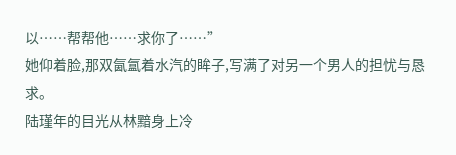以……帮帮他……求你了……”
她仰着脸,那双氤氲着水汽的眸子,写满了对另一个男人的担忧与恳求。
陆瑾年的目光从林黯身上冷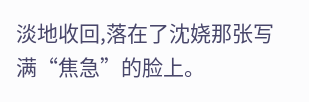淡地收回,落在了沈娆那张写满“焦急”的脸上。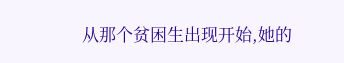从那个贫困生出现开始,她的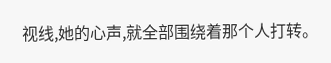视线,她的心声,就全部围绕着那个人打转。